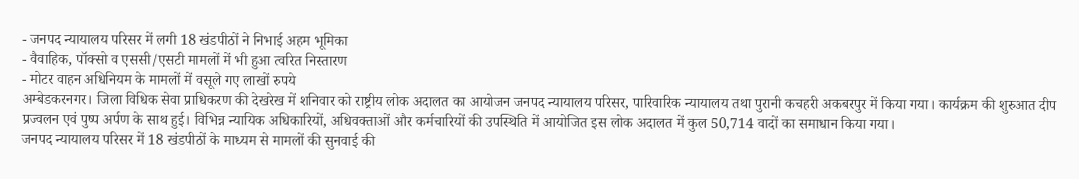- जनपद न्यायालय परिसर में लगी 18 खंडपीठों ने निभाई अहम भूमिका
- वैवाहिक, पॉक्सो व एससी/एसटी मामलों में भी हुआ त्वरित निस्तारण
- मोटर वाहन अधिनियम के मामलों में वसूले गए लाखों रुपये
अम्बेडकरनगर। जिला विधिक सेवा प्राधिकरण की देखरेख में शनिवार को राष्ट्रीय लोक अदालत का आयोजन जनपद न्यायालय परिसर, पारिवारिक न्यायालय तथा पुरानी कचहरी अकबरपुर में किया गया। कार्यक्रम की शुरुआत दीप प्रज्वलन एवं पुष्प अर्पण के साथ हुई। विभिन्न न्यायिक अधिकारियों, अधिवक्ताओं और कर्मचारियों की उपस्थिति में आयोजित इस लोक अदालत में कुल 50,714 वादों का समाधान किया गया।
जनपद न्यायालय परिसर में 18 खंडपीठों के माध्यम से मामलों की सुनवाई की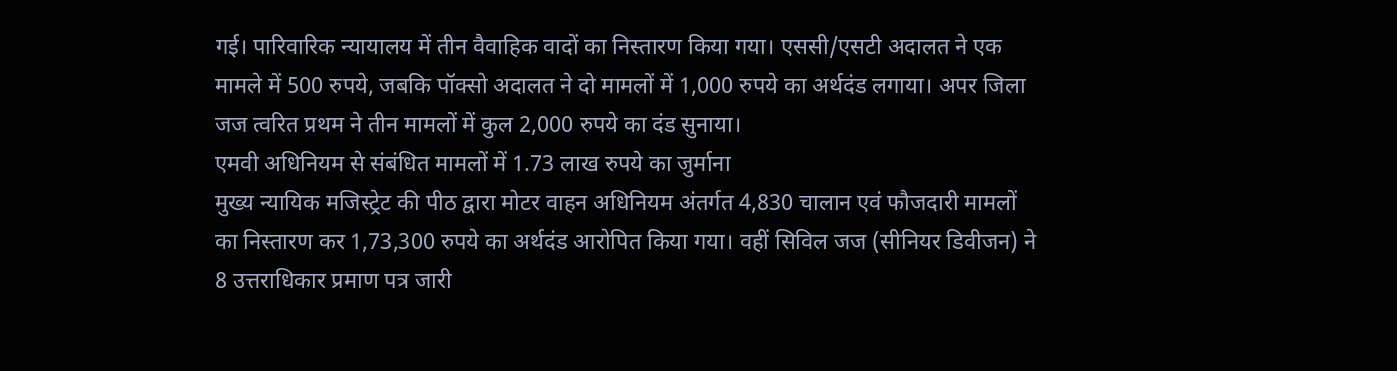गई। पारिवारिक न्यायालय में तीन वैवाहिक वादों का निस्तारण किया गया। एससी/एसटी अदालत ने एक मामले में 500 रुपये, जबकि पॉक्सो अदालत ने दो मामलों में 1,000 रुपये का अर्थदंड लगाया। अपर जिला जज त्वरित प्रथम ने तीन मामलों में कुल 2,000 रुपये का दंड सुनाया।
एमवी अधिनियम से संबंधित मामलों में 1.73 लाख रुपये का जुर्माना
मुख्य न्यायिक मजिस्ट्रेट की पीठ द्वारा मोटर वाहन अधिनियम अंतर्गत 4,830 चालान एवं फौजदारी मामलों का निस्तारण कर 1,73,300 रुपये का अर्थदंड आरोपित किया गया। वहीं सिविल जज (सीनियर डिवीजन) ने 8 उत्तराधिकार प्रमाण पत्र जारी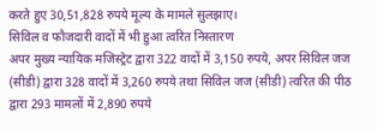करते हुए 30,51,828 रुपये मूल्य के मामले सुलझाए।
सिविल व फौजदारी वादों में भी हुआ त्वरित निस्तारण
अपर मुख्य न्यायिक मजिस्ट्रेट द्वारा 322 वादों में 3,150 रुपये, अपर सिविल जज (सीडी) द्वारा 328 वादों में 3,260 रुपये तथा सिविल जज (सीडी) त्वरित की पीठ द्वारा 293 मामलों में 2,890 रुपये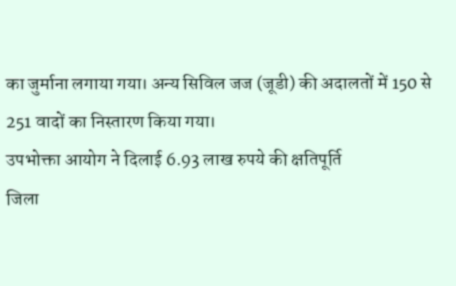का जुर्माना लगाया गया। अन्य सिविल जज (जूडी) की अदालतों में 150 से 251 वादों का निस्तारण किया गया।
उपभोक्ता आयोग ने दिलाई 6.93 लाख रुपये की क्षतिपूर्ति
जिला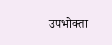उपभोक्ता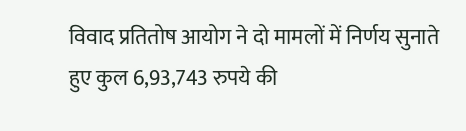विवाद प्रतितोष आयोग ने दो मामलों में निर्णय सुनाते हुए कुल 6,93,743 रुपये की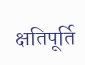क्षतिपूर्ति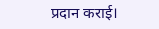प्रदान कराई।